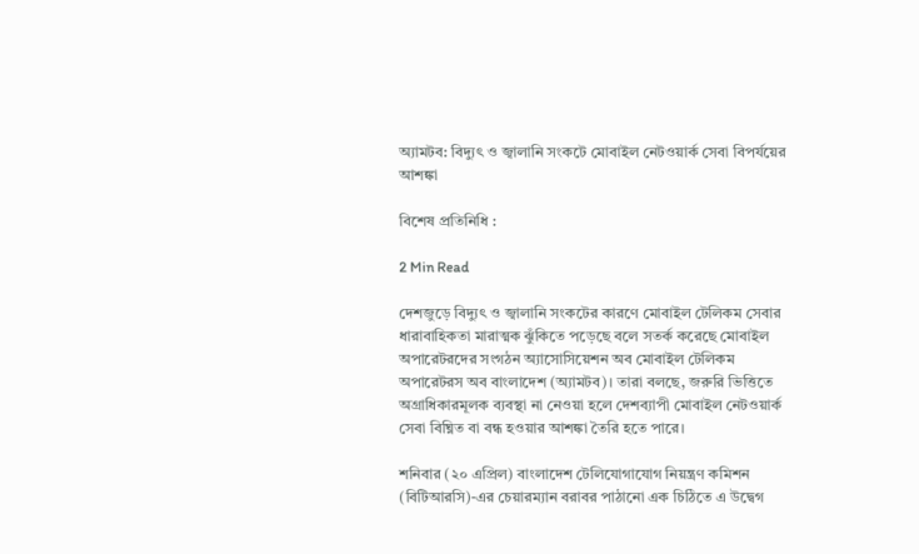অ্যামটব: বিদ্যুৎ ও জ্বালানি সংকটে মোবাইল নেটওয়ার্ক সেবা বিপর্যয়ের আশঙ্কা

বিশেষ প্রতিনিধি :

2 Min Read

দেশজুড়ে বিদ্যুৎ ও জ্বালানি সংকটের কারণে মোবাইল টেলিকম সেবার ধারাবাহিকতা মারাত্মক ঝুঁকিতে পড়েছে বলে সতর্ক করেছে মোবাইল অপারেটরদের সংগঠন অ্যাসোসিয়েশন অব মোবাইল টেলিকম অপারেটরস অব বাংলাদেশ (অ্যামটব)। তারা বলছে, জরুরি ভিত্তিতে অগ্রাধিকারমূলক ব্যবস্থা না নেওয়া হলে দেশব্যাপী মোবাইল নেটওয়ার্ক সেবা বিঘ্নিত বা বন্ধ হওয়ার আশঙ্কা তৈরি হতে পারে।

শনিবার (২০ এপ্রিল) বাংলাদেশ টেলিযোগাযোগ নিয়ন্ত্রণ কমিশন (বিটিআরসি)-এর চেয়ারম্যান বরাবর পাঠানো এক চিঠিতে এ উদ্বেগ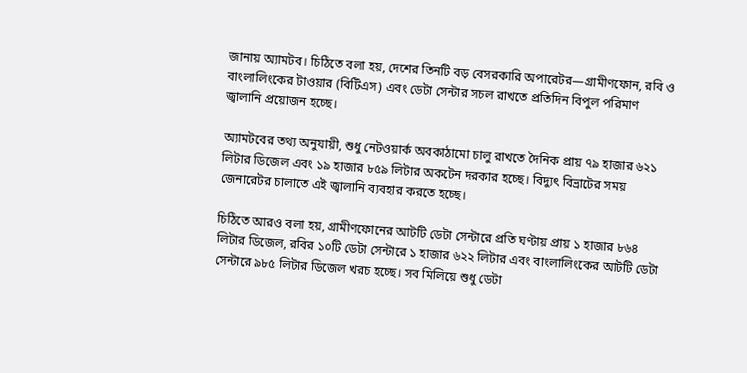জানায় অ্যামটব। চিঠিতে বলা হয়, দেশের তিনটি বড় বেসরকারি অপারেটর—গ্রামীণফোন, রবি ও বাংলালিংকের টাওয়ার (বিটিএস) এবং ডেটা সেন্টার সচল রাখতে প্রতিদিন বিপুল পরিমাণ জ্বালানি প্রয়োজন হচ্ছে।

অ্যামটবের তথ্য অনুযায়ী, শুধু নেটওয়ার্ক অবকাঠামো চালু রাখতে দৈনিক প্রায় ৭৯ হাজার ৬২১ লিটার ডিজেল এবং ১৯ হাজার ৮৫৯ লিটার অকটেন দরকার হচ্ছে। বিদ্যুৎ বিভ্রাটের সময় জেনারেটর চালাতে এই জ্বালানি ব্যবহার করতে হচ্ছে।

চিঠিতে আরও বলা হয়, গ্রামীণফোনের আটটি ডেটা সেন্টারে প্রতি ঘণ্টায় প্রায় ১ হাজার ৮৬৪ লিটার ডিজেল, রবির ১০টি ডেটা সেন্টারে ১ হাজার ৬২২ লিটার এবং বাংলালিংকের আটটি ডেটা সেন্টারে ৯৮৫ লিটার ডিজেল খরচ হচ্ছে। সব মিলিয়ে শুধু ডেটা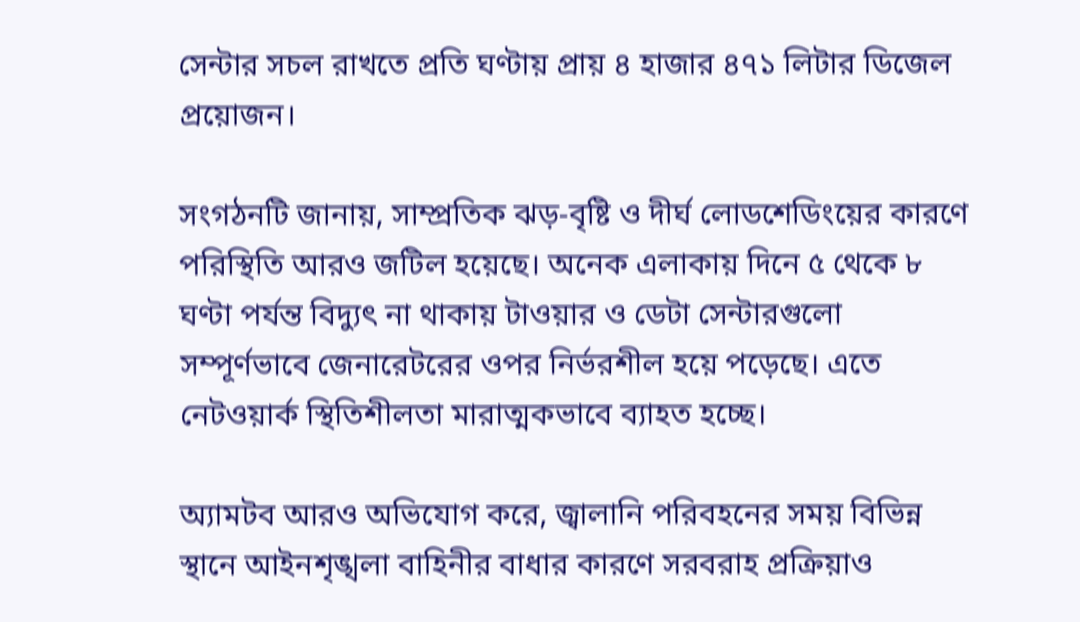সেন্টার সচল রাখতে প্রতি ঘণ্টায় প্রায় ৪ হাজার ৪৭১ লিটার ডিজেল প্রয়োজন।

সংগঠনটি জানায়, সাম্প্রতিক ঝড়-বৃষ্টি ও দীর্ঘ লোডশেডিংয়ের কারণে পরিস্থিতি আরও জটিল হয়েছে। অনেক এলাকায় দিনে ৫ থেকে ৮ ঘণ্টা পর্যন্ত বিদ্যুৎ না থাকায় টাওয়ার ও ডেটা সেন্টারগুলো সম্পূর্ণভাবে জেনারেটরের ওপর নির্ভরশীল হয়ে পড়েছে। এতে নেটওয়ার্ক স্থিতিশীলতা মারাত্মকভাবে ব্যাহত হচ্ছে।

অ্যামটব আরও অভিযোগ করে, জ্বালানি পরিবহনের সময় বিভিন্ন স্থানে আইনশৃঙ্খলা বাহিনীর বাধার কারণে সরবরাহ প্রক্রিয়াও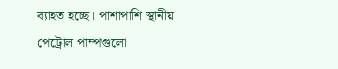ব্যাহত হচ্ছে। পাশাপাশি স্থানীয় পেট্রোল পাম্পগুলো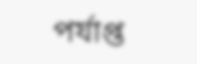পর্যাপ্ত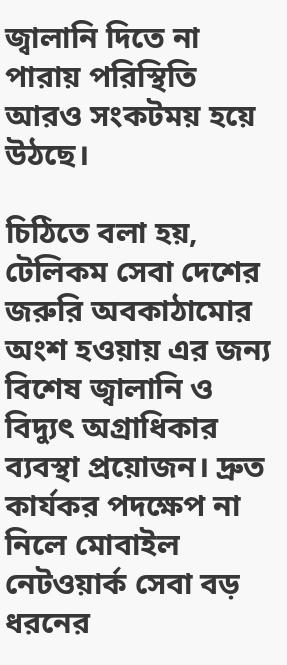জ্বালানি দিতে না পারায় পরিস্থিতি আরও সংকটময় হয়ে উঠছে।

চিঠিতে বলা হয়, টেলিকম সেবা দেশের জরুরি অবকাঠামোর অংশ হওয়ায় এর জন্য বিশেষ জ্বালানি ও বিদ্যুৎ অগ্রাধিকার ব্যবস্থা প্রয়োজন। দ্রুত কার্যকর পদক্ষেপ না নিলে মোবাইল নেটওয়ার্ক সেবা বড় ধরনের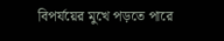বিপর্যয়ের মুখে পড়তে পারে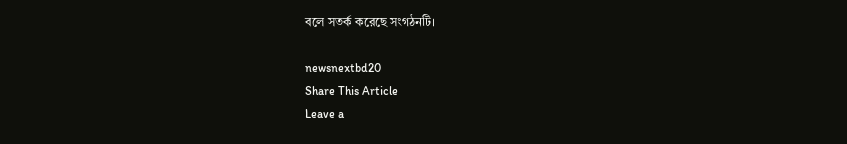বলে সতর্ক করেছে সংগঠনটি।

newsnextbd20
Share This Article
Leave a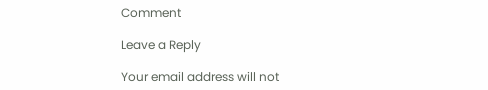Comment

Leave a Reply

Your email address will not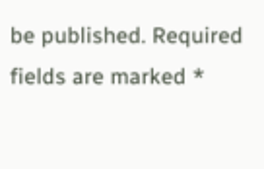be published. Required fields are marked *